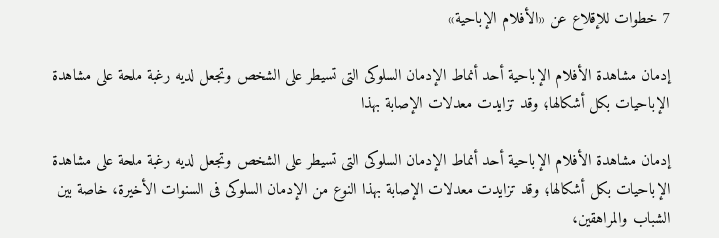7 خطوات للإقلاع عن «الأفلام الإباحية»

إدمان مشاهدة الأفلام الإباحية أحد أنماط الإدمان السلوكى التى تسيطر على الشخص وتجعل لديه رغبة ملحة على مشاهدة الإباحيات بكل أشكالها؛ وقد تزايدت معدلات الإصابة بهذا

إدمان مشاهدة الأفلام الإباحية أحد أنماط الإدمان السلوكى التى تسيطر على الشخص وتجعل لديه رغبة ملحة على مشاهدة الإباحيات بكل أشكالها؛ وقد تزايدت معدلات الإصابة بهذا النوع من الإدمان السلوكى فى السنوات الأخيرة، خاصة بين الشباب والمراهقين،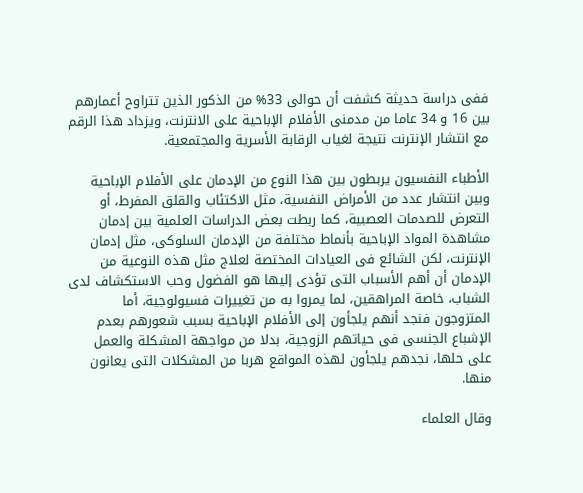ففى دراسة حديثة كشفت أن حوالى 33% من الذكور الذين تتراوح أعمارهم بين 16 و 34 عاما من مدمنى الأفلام الإباحية على الانترنت، ويزداد هذا الرقم مع انتشار الإنترنت نتيجة لغياب الرقابة الأسرية والمجتمعية.

الأطباء النفسيون يربطون بين هذا النوع من الإدمان على الأفلام الإباحية وبين انتشار عدد من الأمراض النفسية، مثل الاكتئاب والقلق المفرط، أو التعرض للصدمات العصبية، كما ربطت بعض الدراسات العلمية بين إدمان مشاهدة المواد الإباحية بأنماط مختلفة من الإدمان السلوكى، مثل إدمان الإنترنت، لكن الشائع فى العيادات المختصة لعلاج مثل هذه النوعية من الإدمان أن أهم الأسباب التى تؤدى إليها هو الفضول وحب الاستكشاف لدى الشباب، خاصة المراهقين، لما يمروا به من تغييرات فسيولوجية، أما المتزوجون فنجد أنهم يلجأون إلى الأفلام الإباحية بسبب شعورهم بعدم الإشباع الجنسى فى حياتهم الزوجية، بدلا من مواجهة المشكلة والعمل على حلها، نجدهم يلجأون لهذه المواقع هربا من المشكلات التى يعانون منها.

وقال العلماء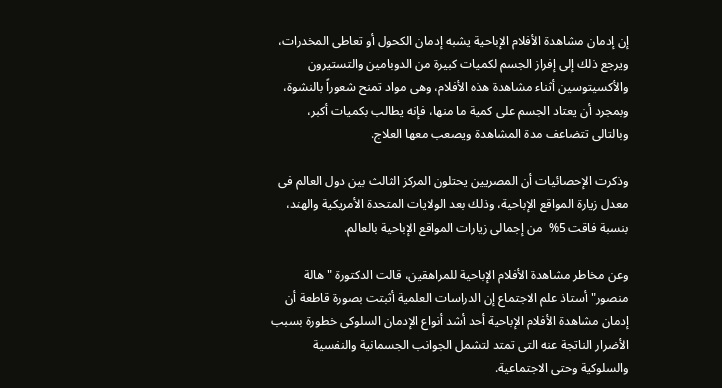إن إدمان مشاهدة الأفلام الإباحية يشبه إدمان الكحول أو تعاطى المخدرات، ويرجع ذلك إلى إفراز الجسم لكميات كبيرة من الدوبامين والتستيرون والأكسيتوسين أثناء مشاهدة هذه الأفلام، وهى مواد تمنح شعوراً بالنشوة، وبمجرد أن يعتاد الجسم على كمية ما منها، فإنه يطالب بكميات أكبر، وبالتالى تتضاعف مدة المشاهدة ويصعب معها العلاج.

وذكرت الإحصائيات أن المصريين يحتلون المركز الثالث بين دول العالم فى معدل زيارة المواقع الإباحية، وذلك بعد الولايات المتحدة الأمريكية والهند، بنسبة فاقت 5%  من إجمالى زيارات المواقع الإباحية بالعالم.

وعن مخاطر مشاهدة الأفلام الإباحية للمراهقين، قالت الدكتورة "هالة منصور" أستاذ علم الاجتماع إن الدراسات العلمية أثبتت بصورة قاطعة أن إدمان مشاهدة الأفلام الإباحية أحد أشد أنواع الإدمان السلوكى خطورة بسبب الأضرار الناتجة عنه التى تمتد لتشمل الجوانب الجسمانية والنفسية والسلوكية وحتى الاجتماعية.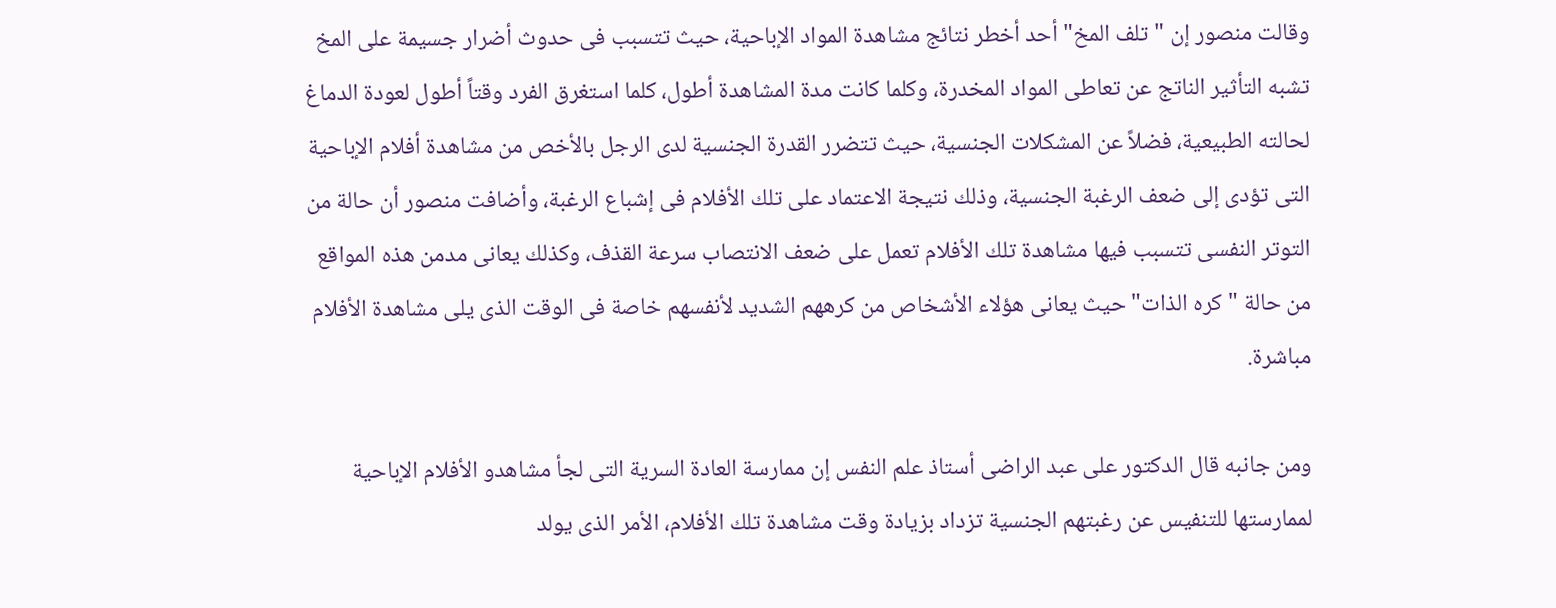وقالت منصور إن "تلف المخ" أحد أخطر نتائج مشاهدة المواد الإباحية، حيث تتسبب فى حدوث أضرار جسيمة على المخ تشبه التأثير الناتج عن تعاطى المواد المخدرة، وكلما كانت مدة المشاهدة أطول، كلما استغرق الفرد وقتاً أطول لعودة الدماغ لحالته الطبيعية، فضلاً عن المشكلات الجنسية، حيث تتضرر القدرة الجنسية لدى الرجل بالأخص من مشاهدة أفلام الإباحية التى تؤدى إلى ضعف الرغبة الجنسية، وذلك نتيجة الاعتماد على تلك الأفلام فى إشباع الرغبة، وأضافت منصور أن حالة من التوتر النفسى تتسبب فيها مشاهدة تلك الأفلام تعمل على ضعف الانتصاب سرعة القذف، وكذلك يعانى مدمن هذه المواقع من حالة "كره الذات" حيث يعانى هؤلاء الأشخاص من كرههم الشديد لأنفسهم خاصة فى الوقت الذى يلى مشاهدة الأفلام مباشرة.

ومن جانبه قال الدكتور على عبد الراضى أستاذ علم النفس إن ممارسة العادة السرية التى لجأ مشاهدو الأفلام الإباحية لممارستها للتنفيس عن رغبتهم الجنسية تزداد بزيادة وقت مشاهدة تلك الأفلام، الأمر الذى يولد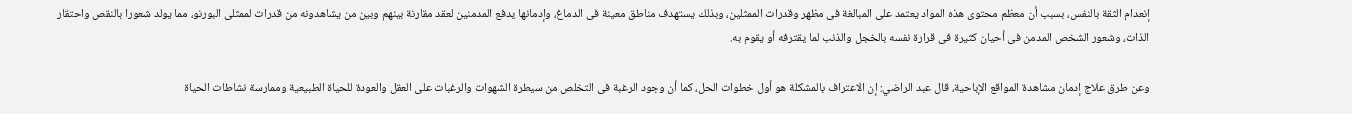إنعدام الثقة بالنفس، بسبب أن معظم محتوى هذه المواد يعتمد على المبالغة فى مظهر وقدرات الممثلين، وبذلك يستهدف مناطق معينة فى الدماغ، وإدمانها يدفع المدمنين لعقد مقارنة بينهم وبين من يشاهدونه من قدرات لممثلى البورنو، مما يولد شعورا بالنقص واحتقار الذات، وشعور الشخص المدمن فى أحيان كثيرة فى قرارة نفسه بالخجل والذنب لما يقترفه أو يقوم به.

وعن طرق علاج إدمان مشاهدة المواقع الإباحية، قال عبد الراضي: إن الاعتراف بالمشكلة هو أول خطوات الحل، كما أن وجود الرغبة فى التخلص من سيطرة الشهوات والرغبات على العقل والعودة للحياة الطبيعية وممارسة نشاطات الحياة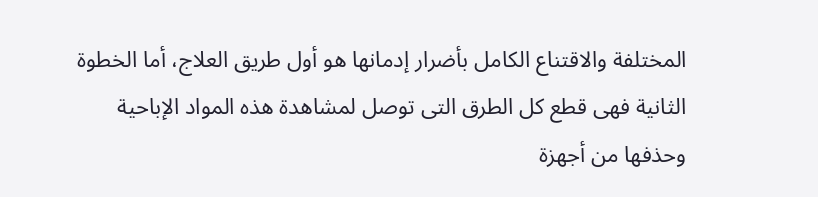المختلفة والاقتناع الكامل بأضرار إدمانها هو أول طريق العلاج، أما الخطوة الثانية فهى قطع كل الطرق التى توصل لمشاهدة هذه المواد الإباحية وحذفها من أجهزة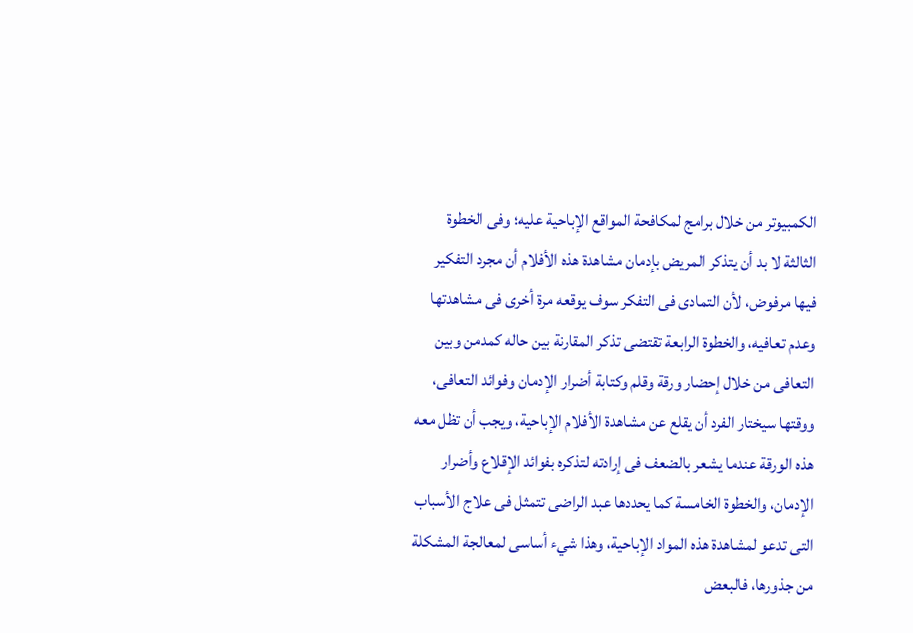الكمبيوتر من خلال برامج لمكافحة المواقع الإباحية عليه؛ وفى الخطوة الثالثة لا بد أن يتذكر المريض بإدمان مشاهدة هذه الأفلام أن مجرد التفكير فيها مرفوض، لأن التمادى فى التفكر سوف يوقعه مرة أخرى فى مشاهدتها وعدم تعافيه، والخطوة الرابعة تقتضى تذكر المقارنة بين حاله كمدمن وبين التعافى من خلال إحضار ورقة وقلم وكتابة أضرار الإدمان وفوائد التعافى، ووقتها سيختار الفرد أن يقلع عن مشاهدة الأفلام الإباحية، ويجب أن تظل معه هذه الورقة عندما يشعر بالضعف فى إرادته لتذكره بفوائد الإقلاع وأضرار الإدمان، والخطوة الخامسة كما يحددها عبد الراضى تتمثل فى علاج الأسباب التى تدعو لمشاهدة هذه المواد الإباحية، وهذا شيء أساسى لمعالجة المشكلة من جذورها، فالبعض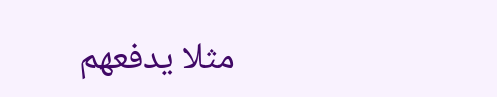مثلا يدفعهم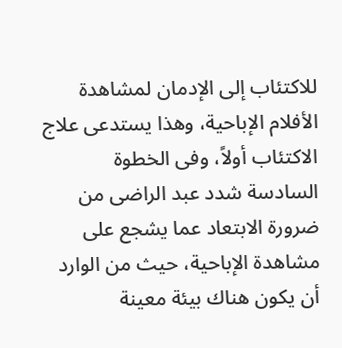للاكتئاب إلى الإدمان لمشاهدة الأفلام الإباحية، وهذا يستدعى علاج الاكتئاب أولاً، وفى الخطوة السادسة شدد عبد الراضى من ضرورة الابتعاد عما يشجع على مشاهدة الإباحية، حيث من الوارد أن يكون هناك بيئة معينة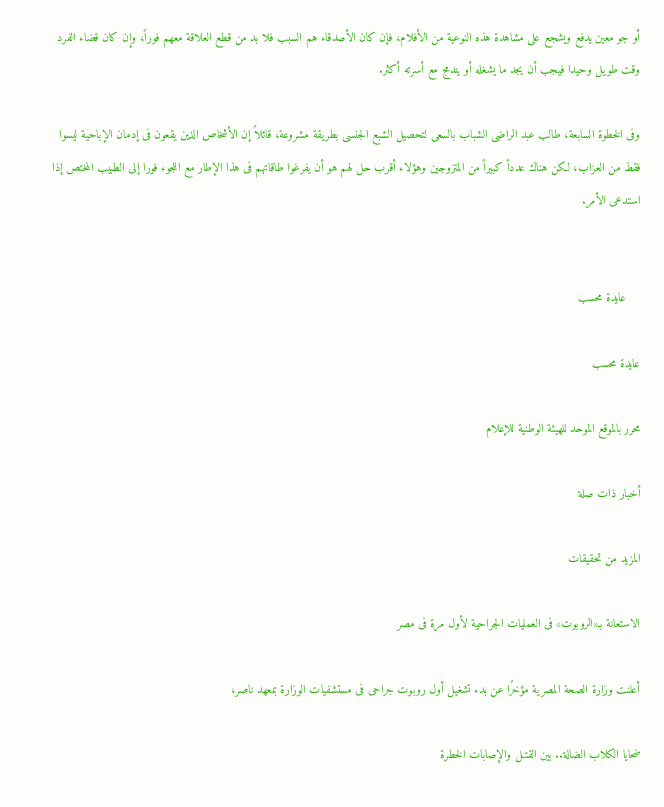أو جو معين يدفع ويشجع على مشاهدة هذه النوعية من الأفلام، فإن كان الأصدقاء هم السبب فلا بد من قطع العلاقة معهم فوراً، وإن كان قضاء الفرد وقت طويل وحيدا فيجب أن يجد ما يشغله أو يندمج مع أسرته أكثر.

وفى الخطوة السابعة، طالب عبد الراضى الشباب بالسعى لتحصيل الشبع الجنسى بطريقة مشروعة، قائلاً إن الأشخاص الذين يقعون فى إدمان الإباحية ليسوا فقط من العزاب، لكن هناك عدداً كبيراً من المتزوجين وهؤلاء أقرب حل لهم هو أن يفرغوا طاقاتهم فى هذا الإطار مع اللجوء فورا إلى الطبيب المختص إذا استدعى الأمر.


    عايدة محسب

عايدة محسب

محرر بالموقع الموحد للهيئة الوطنية للإعلام

أخبار ذات صلة

المزيد من تحقيقات

الاستعانة بـ«الروبوت» فى العمليات الجراحية لأول مرة فى مصر

أعلنت وزارة الصحة المصرية مؤخرًا عن بدء تشغيل أول روبوت جراحى فى مستشفيات الوزارة بمعهد ناصر،

ضحايا الكلاب الضالة.. بين القتـل والإصابات الخطرة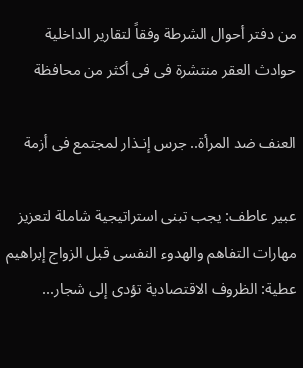من دفتر أحوال الشرطة وفقاً لتقارير الداخلية حوادث العقر منتشرة فى فى أكثر من محافظة

العنف ضد المرأة.. جرس إنـذار لمجتمع فى أزمة

عبير عاطف: يجب تبنى استراتيجية شاملة لتعزيز مهارات التفاهم والهدوء النفسى قبل الزواج إبراهيم عطية: الظروف الاقتصادية تؤدى إلى شجار...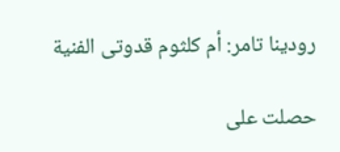رودينا تامر: أم كلثوم قدوتى الفنية

حصلت على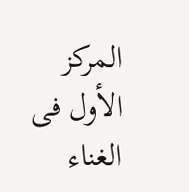المركز الأول فى الغناء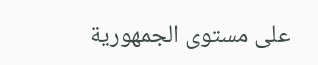على مستوى الجمهورية